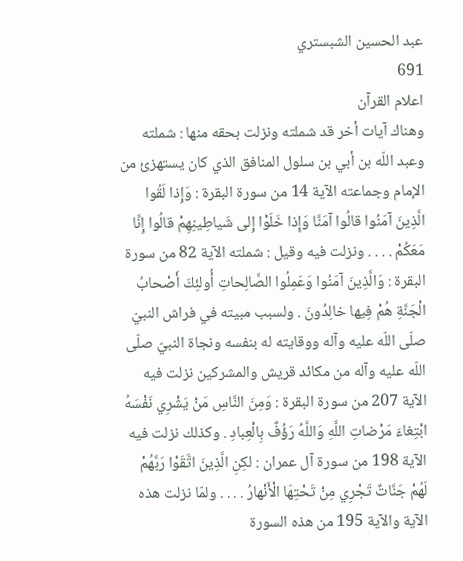عبد الحسين الشبستري
691
اعلام القرآن
وهناك آيات أخر قد شملته ونزلت بحقه منها : شملته وعبد اللّه بن أبي بن سلول المنافق الذي كان يستهزئ من الإمام وجماعته الآية 14 من سورة البقرة : وَإِذا لَقُوا الَّذِينَ آمَنُوا قالُوا آمَنَّا وَإِذا خَلَوْا إِلى شَياطِينِهِمْ قالُوا إِنَّا مَعَكُمْ . . . . ونزلت فيه وقيل : شملته الآية 82 من سورة البقرة : وَالَّذِينَ آمَنُوا وَعَمِلُوا الصَّالِحاتِ أُولئِكَ أَصْحابُ الْجَنَّةِ هُمْ فِيها خالِدُونَ . ولسبب مبيته في فراش النبيّ صلّى اللّه عليه وآله ووقايته له بنفسه ونجاة النبيّ صلّى اللّه عليه وآله من مكائد قريش والمشركين نزلت فيه الآية 207 من سورة البقرة : وَمِنَ النَّاسِ مَنْ يَشْرِي نَفْسَهُ ابْتِغاءَ مَرْضاتِ اللَّهِ وَاللَّهُ رَؤُفٌ بِالْعِبادِ . وكذلك نزلت فيه الآية 198 من سورة آل عمران : لكِنِ الَّذِينَ اتَّقَوْا رَبَّهُمْ لَهُمْ جَنَّاتٌ تَجْرِي مِنْ تَحْتِهَا الْأَنْهارُ . . . . ولمّا نزلت هذه الآية والآية 195 من هذه السورة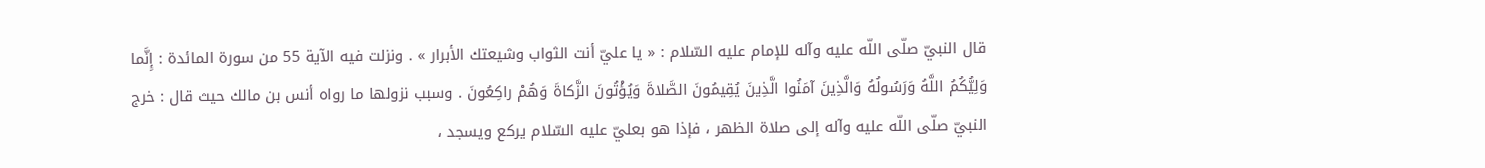قال النبيّ صلّى اللّه عليه وآله للإمام عليه السّلام : « يا عليّ أنت الثواب وشيعتك الأبرار » . ونزلت فيه الآية 55 من سورة المائدة : إِنَّما وَلِيُّكُمُ اللَّهُ وَرَسُولُهُ وَالَّذِينَ آمَنُوا الَّذِينَ يُقِيمُونَ الصَّلاةَ وَيُؤْتُونَ الزَّكاةَ وَهُمْ راكِعُونَ . وسبب نزولها ما رواه أنس بن مالك حيث قال : خرج النبيّ صلّى اللّه عليه وآله إلى صلاة الظهر ، فإذا هو بعليّ عليه السّلام يركع ويسجد ،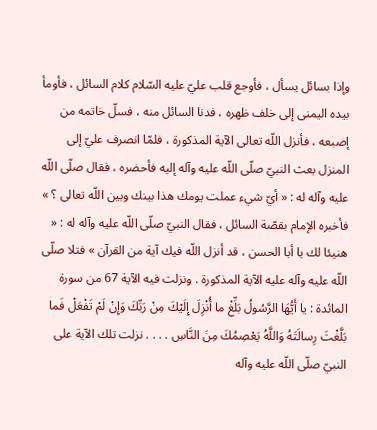وإذا بسائل يسأل ، فأوجع قلب عليّ عليه السّلام كلام السائل ، فأومأ بيده اليمنى إلى خلف ظهره ، فدنا السائل منه ، فسلّ خاتمه من إصبعه ، فأنزل اللّه تعالى الآية المذكورة ، فلمّا انصرف عليّ إلى المنزل بعث النبيّ صلّى اللّه عليه وآله إليه فأحضره ، فقال صلّى اللّه عليه وآله له : « أيّ شيء عملت يومك هذا بينك وبين اللّه تعالى ؟ » فأخبره الإمام بقصّة السائل ، فقال النبيّ صلّى اللّه عليه وآله له : « هنيئا لك يا أبا الحسن ، قد أنزل اللّه فيك آية من القرآن » فتلا صلّى اللّه عليه وآله عليه الآية المذكورة . ونزلت فيه الآية 67 من سورة المائدة : يا أَيُّهَا الرَّسُولُ بَلِّغْ ما أُنْزِلَ إِلَيْكَ مِنْ رَبِّكَ وَإِنْ لَمْ تَفْعَلْ فَما بَلَّغْتَ رِسالَتَهُ وَاللَّهُ يَعْصِمُكَ مِنَ النَّاسِ . . . . نزلت تلك الآية على النبيّ صلّى اللّه عليه وآله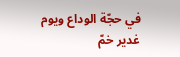في حجّة الوداع ويوم غدير خمّ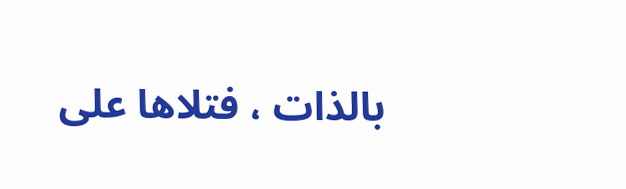بالذات ، فتلاها على